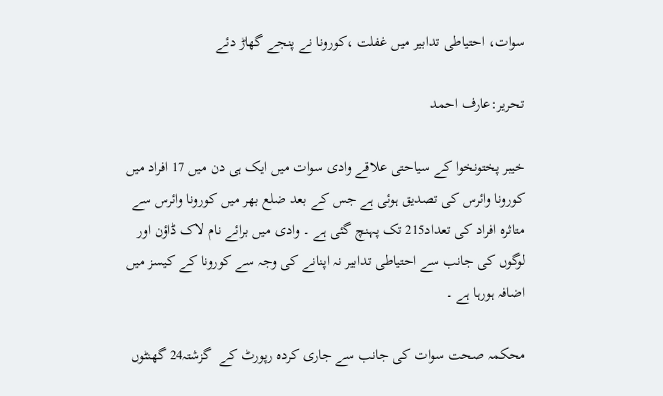سوات، احتیاطی تدابیر میں غفلت ،کورونا نے پنجے گھاڑ دئے

تحریر:عارف احمد

خیبر پختونخوا کے سیاحتی علاقے وادی سوات میں ایک ہی دن میں 17 افراد میں کورونا وائرس کی تصدیق ہوئی ہے جس کے بعد ضلع بھر میں کورونا وائرس سے متاثرہ افراد کی تعداد215 تک پہنچ گئی ہے ۔ وادی میں برائے نام لاک ڈاؤن اور لوگوں کی جانب سے احتیاطی تدابیر نہ اپنانے کی وجہ سے کورونا کے کیسز میں اضافہ ہورہا ہے ۔

محکمہ صحت سوات کی جانب سے جاری کردہ رپورٹ کے  گزشتہ24 گھنٹوں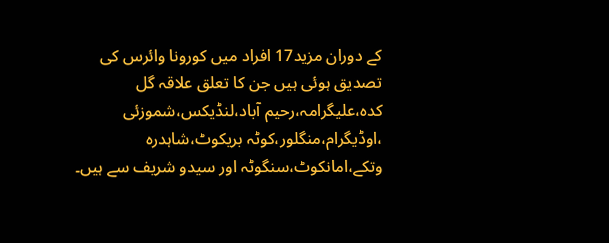کے دوران مزید17 افراد میں کورونا وائرس کی تصدیق ہوئی ہیں جن کا تعلق علاقہ گل کدہ،علیگرامہ،رحیم آباد،لنڈیکس،شموزئی ،اوڈیگرام،منگلور،کوٹہ بریکوٹ،شاہدرہ وتکے،امانکوٹ،سنگوٹہ اور سیدو شریف سے ہیں۔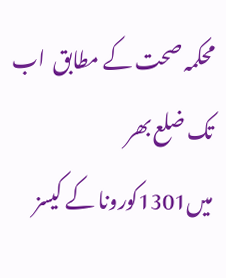محکمہ صحت کے مطابق  اب تک ضلع بھر میں1301کورونا کے کیسز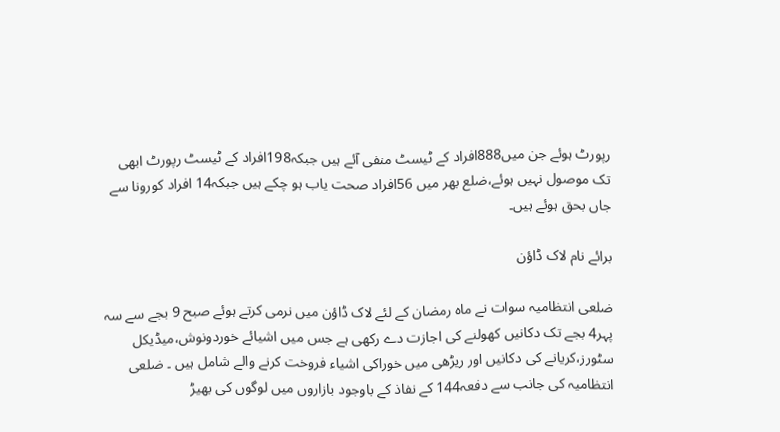رپورٹ ہوئے جن میں888افراد کے ٹیسٹ منفی آئے ہیں جبکہ198افراد کے ٹیسٹ رپورٹ ابھی تک موصول نہیں ہوئے،ضلع بھر میں 56افراد صحت یاب ہو چکے ہیں جبکہ14 افراد کورونا سے جاں بحق ہوئے ہیں۔

برائے نام لاک ڈاؤن

ضلعی انتظامیہ سوات نے ماہ رمضان کے لئے لاک ڈاؤن میں نرمی کرتے ہوئے صبح 9 بجے سے سہ پہر4 بجے تک دکانیں کھولنے کی اجازت دے رکھی ہے جس میں اشیائے خوردونوش،میڈیکل سٹورز،کریانے کی دکانیں اور ریڑھی میں خوراکی اشیاء فروخت کرنے والے شامل ہیں ۔ ضلعی انتظامیہ کی جانب سے دفعہ144 کے نفاذ کے باوجود بازاروں میں لوگوں کی بھیڑ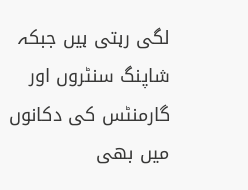لگی رہتی ہیں جبکہ شاپنگ سنٹروں اور گارمنٹس کی دکانوں میں بھی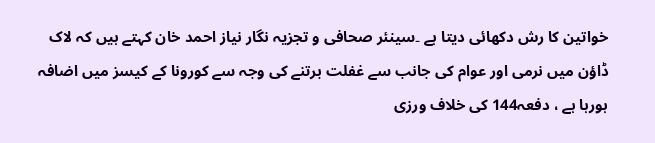خواتین کا رش دکھائی دیتا ہے ۔سینئر صحافی و تجزیہ نگار نیاز احمد خان کہتے ہیں کہ لاک ڈاؤن میں نرمی اور عوام کی جانب سے غفلت برتنے کی وجہ سے کورونا کے کیسز میں اضافہ ہورہا ہے ، دفعہ144 کی خلاف ورزی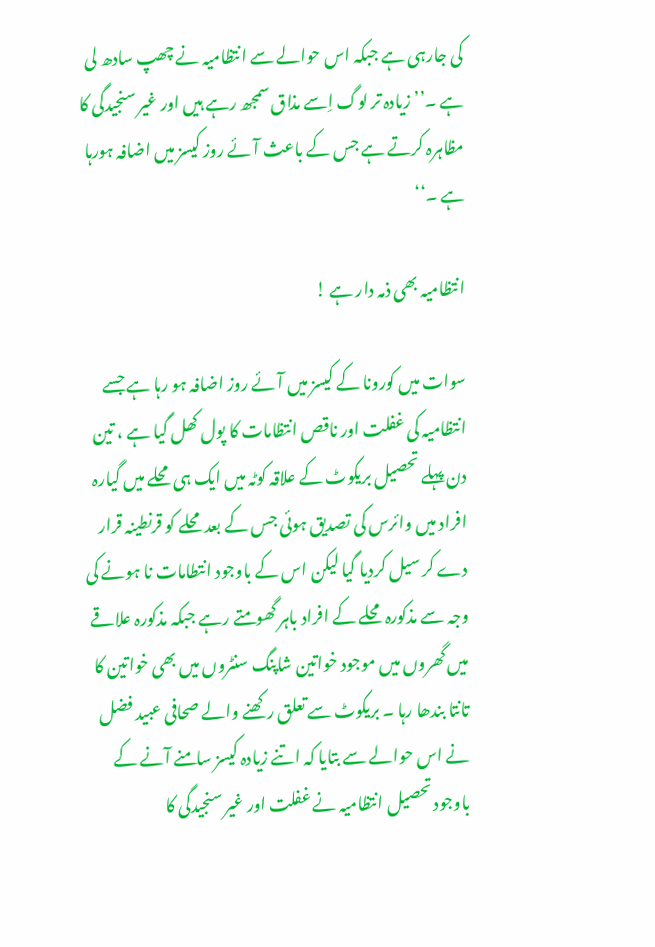کی جارہی ہے جبکہ اس حوالے سے انتظامیہ نے چھپ سادھ لی ہے ۔’’ زیادہ تر لوگ اِسے مذاق سمجھ رہے ہیں اور غیر سنجیدگی کا مظاہرہ کرتے ہے جس کے باعث آئے روز کیسز میں اضافہ ہورہا ہے ۔‘‘

انتظامیہ بھی ذمہ دار ہے !

سوات میں کورونا کے کیسز میں آئے روز اضافہ ہو رہا ہے جسے انتظامیہ کی غفلت اور ناقص انتظامات کا پول کھل گیا ہے ، تین دن پہلے تحصیل بریکوٹ کے علاقہ کوٹہ میں ایک ہی محلے میں گیارہ افراد میں وائرس کی تصدیق ہوئی جس کے بعد محلے کو قرنطینہ قرار دے کر سیل کردیا گیا لیکن اس کے باوجود انتطامات نا ہونے کی وجہ سے مذکورہ محلے کے افراد باہر گھومتے رہے جبکہ مذکورہ علاقے میں گھروں میں موجود خواتین شاپنگ سنٹروں میں بھی خواتین کا تانتا بندھا رہا ۔ بریکوٹ سے تعلق رکھنے والے صحافی عبید فضل نے اس حوالے سے بتایا کہ اتنے زیادہ کیسز سامنے آنے کے باوجود تحصیل انتظامیہ نے غفلت اور غیر سنجیدگی کا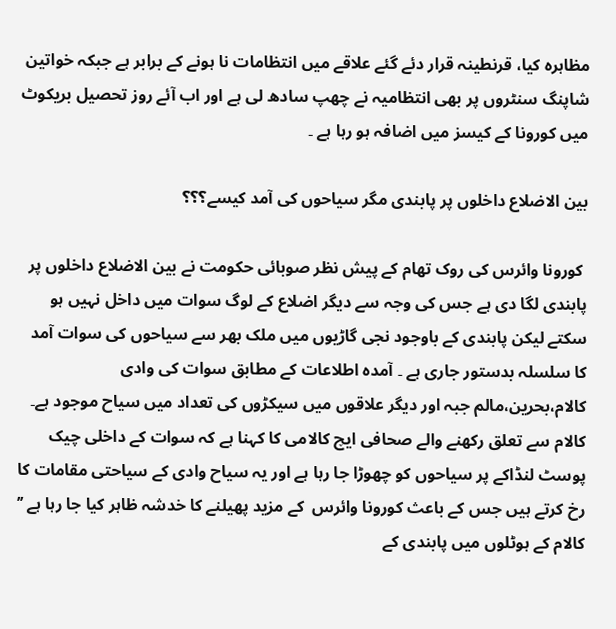مظاہرہ کیا، قرنطینہ قرار دئے گئے علاقے میں انتظامات نا ہونے کے برابر ہے جبکہ خواتین شاپنگ سنٹروں پر بھی انتظامیہ نے چھپ سادھ لی ہے اور اب آئے روز تحصیل بریکوٹ میں کورونا کے کیسز میں اضافہ ہو رہا ہے ۔

بین الاضلاع داخلوں پر پابندی مگر سیاحوں کی آمد کیسے؟؟؟

 کورونا وائرس کی روک تھام کے پیش نظر صوبائی حکومت نے بین الاضلاع داخلوں پر پابندی لگا دی ہے جس کی وجہ سے دیگر اضلاع کے لوگ سوات میں داخل نہیں ہو سکتے لیکن پابندی کے باوجود نجی گاڑیوں میں ملک بھر سے سیاحوں کی سوات آمد کا سلسلہ بدستور جاری ہے ۔ آمدہ اطلاعات کے مطابق سوات کی وادی کالام،بحرین،مالم جبہ اور دیگر علاقوں میں سیکڑوں کی تعداد میں سیاح موجود ہے۔ کالام سے تعلق رکھنے والے صحافی ایچ کالامی کا کہنا ہے کہ سوات کے داخلی چیک پوسٹ لنڈاکے پر سیاحوں کو چھوڑا جا رہا ہے اور یہ سیاح وادی کے سیاحتی مقامات کا رخ کرتے ہیں جس کے باعث کورونا وائرس  کے مزید پھیلنے کا خدشہ ظاہر کیا جا رہا ہے ’’ کالام کے ہوٹلوں میں پابندی کے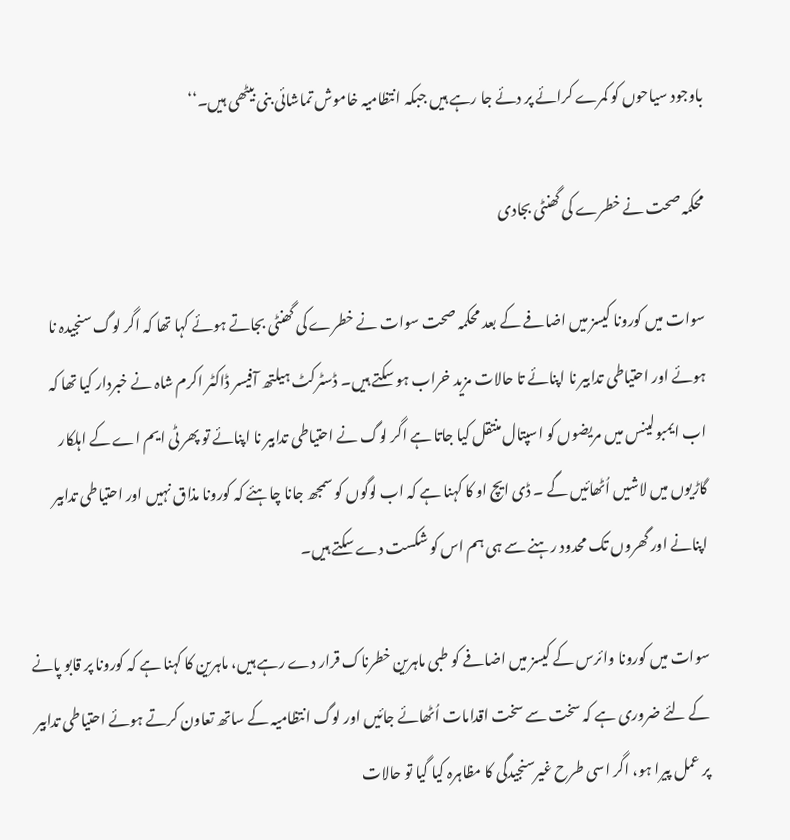باوجود سیاحوں کو کمرے کرائے پر دئے جا رہے ہیں جبکہ انتظامیہ خاموش تماشائی بنی بیٹھی ہیں۔‘‘

محکمہ صحت نے خطرے کی گھنٹی بجادی

سوات میں کورونا کیسز میں اضافے کے بعد محکمہ صحت سوات نے خطرے کی گھنٹی بجاتے ہوئے کہا تھا کہ اگر لوگ سنجیدہ نا ہوئے اور احتیاطی تدابیر نا اپنائے تا حالات مزید خراب ہو سکتے ہیں۔ ڈسٹرکٹ ہیلتھ آفیسر ڈاکٹر اکرم شاہ نے خبردار کیا تھا کہ اب ایمبولینس میں مریضوں کو اسپتال منتقل کیا جاتا ہے اگر لوگ نے احتیاطی تدابیر نا اپنائے تو پھر ٹی ایم اے کے اہلکار گاڑیوں میں لاشیں اُٹھائیں گے ۔ ڈی ایچ او کا کہنا ہے کہ اب لوگوں کو سمجھ جانا چاہئے کہ کورونا مذاق نہیں اور احتیاطی تدابیر اپنانے اور گھروں تک محدود رہنے سے ہی ہم اس کو شکست دے سکتے ہیں۔

سوات میں کورونا وائرس کے کیسز میں اضافے کو طبی ماہرین خطرناک قرار دے رہے ہیں، ماہرین کا کہنا ہے کہ کورونا پر قابو پانے کے لئے ضروری ہے کہ سخت سے سخت اقدامات اُٹھائے جائیں اور لوگ انتظامیہ کے ساتھ تعاون کرتے ہوئے احتیاطی تدابیر پر عمل پیرا ہو، اگر اسی طرح غیرسنجیدگی کا مظاہرہ کیا گیا تو حالات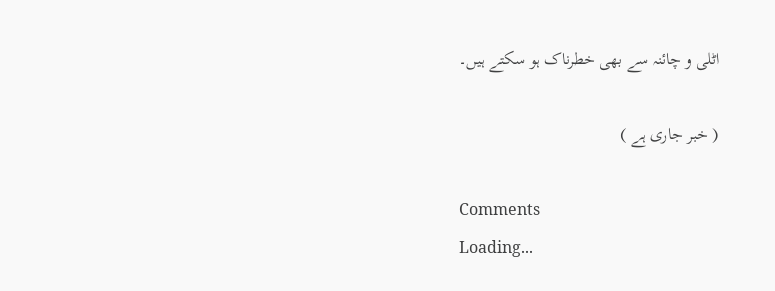اٹلی و چائنہ سے بھی خطرناک ہو سکتے ہیں۔

( خبر جاری ہے )

Comments
Loading...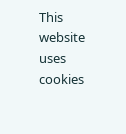This website uses cookies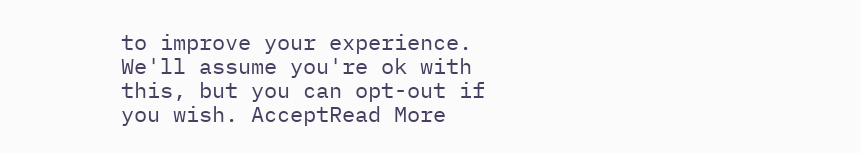to improve your experience. We'll assume you're ok with this, but you can opt-out if you wish. AcceptRead More